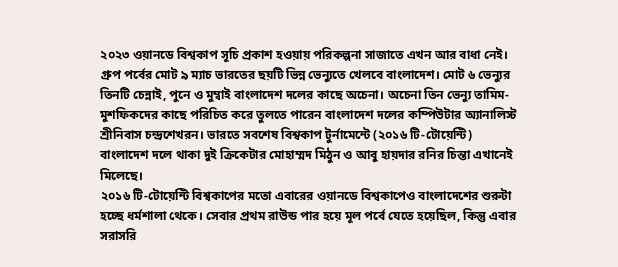২০২৩ ওয়ানডে বিশ্বকাপ সূচি প্রকাশ হওয়ায় পরিকল্পনা সাজাতে এখন আর বাধা নেই। গ্রুপ পর্বের মোট ৯ ম্যাচ ভারতের ছয়টি ভিন্ন ভেন্যুতে খেলবে বাংলাদেশ। মোট ৬ ভেন্যুর তিনটি চেন্নাই, পুনে ও মুম্বাই বাংলাদেশ দলের কাছে অচেনা। অচেনা তিন ভেন্যু তামিম-মুশফিকদের কাছে পরিচিত করে তুলতে পারেন বাংলাদেশ দলের কম্পিউটার অ্যানালিস্ট শ্রীনিবাস চন্দ্রশেখরন। ভারতে সবশেষ বিশ্বকাপ টুর্নামেন্টে (২০১৬ টি-টোয়েন্টি) বাংলাদেশ দলে থাকা দুই ক্রিকেটার মোহাম্মদ মিঠুন ও আবু হায়দার রনির চিন্তা এখানেই মিলেছে।
২০১৬ টি-টোয়েন্টি বিশ্বকাপের মতো এবারের ওয়ানডে বিশ্বকাপেও বাংলাদেশের শুরুটা হচ্ছে ধর্মশালা থেকে। সেবার প্রথম রাউন্ড পার হয়ে মূল পর্বে যেতে হয়েছিল, কিন্তু এবার সরাসরি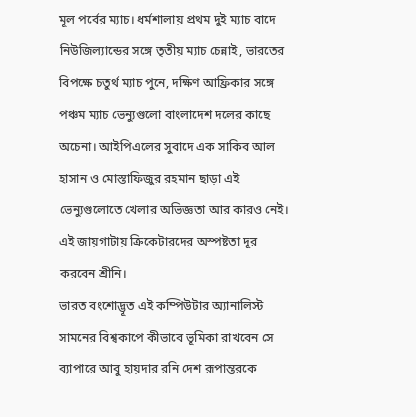মূল পর্বের ম্যাচ। ধর্মশালায় প্রথম দুই ম্যাচ বাদে নিউজিল্যান্ডের সঙ্গে তৃতীয় ম্যাচ চেন্নাই, ভারতের বিপক্ষে চতুর্থ ম্যাচ পুনে, দক্ষিণ আফ্রিকার সঙ্গে পঞ্চম ম্যাচ ভেন্যুগুলো বাংলাদেশ দলের কাছে অচেনা। আইপিএলের সুবাদে এক সাকিব আল হাসান ও মোস্তাফিজুর রহমান ছাড়া এই ভেন্যুগুলোতে খেলার অভিজ্ঞতা আর কারও নেই। এই জায়গাটায় ক্রিকেটারদের অস্পষ্টতা দূর করবেন শ্রীনি।
ভারত বংশোদ্ভূত এই কম্পিউটার অ্যানালিস্ট সামনের বিশ্বকাপে কীভাবে ভূমিকা রাখবেন সে ব্যাপারে আবু হায়দার রনি দেশ রূপান্তরকে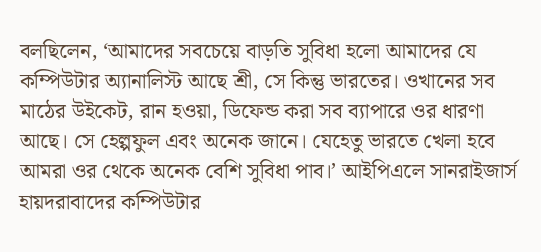বলছিলেন, ‘আমাদের সবচেয়ে বাড়তি সুবিধা হলো আমাদের যে কম্পিউটার অ্যানালিস্ট আছে শ্রী, সে কিন্তু ভারতের। ওখানের সব মাঠের উইকেট, রান হওয়া, ডিফেন্ড করা সব ব্যাপারে ওর ধারণা আছে। সে হেল্পফুল এবং অনেক জানে। যেহেতু ভারতে খেলা হবে আমরা ওর থেকে অনেক বেশি সুবিধা পাব।’ আইপিএলে সানরাইজার্স হায়দরাবাদের কম্পিউটার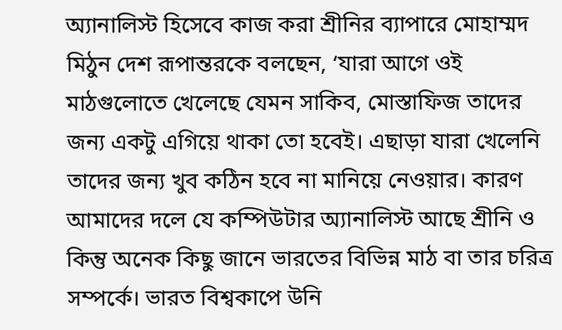অ্যানালিস্ট হিসেবে কাজ করা শ্রীনির ব্যাপারে মোহাম্মদ মিঠুন দেশ রূপান্তরকে বলছেন, ‘যারা আগে ওই মাঠগুলোতে খেলেছে যেমন সাকিব, মোস্তাফিজ তাদের জন্য একটু এগিয়ে থাকা তো হবেই। এছাড়া যারা খেলেনি তাদের জন্য খুব কঠিন হবে না মানিয়ে নেওয়ার। কারণ আমাদের দলে যে কম্পিউটার অ্যানালিস্ট আছে শ্রীনি ও কিন্তু অনেক কিছু জানে ভারতের বিভিন্ন মাঠ বা তার চরিত্র সম্পর্কে। ভারত বিশ্বকাপে উনি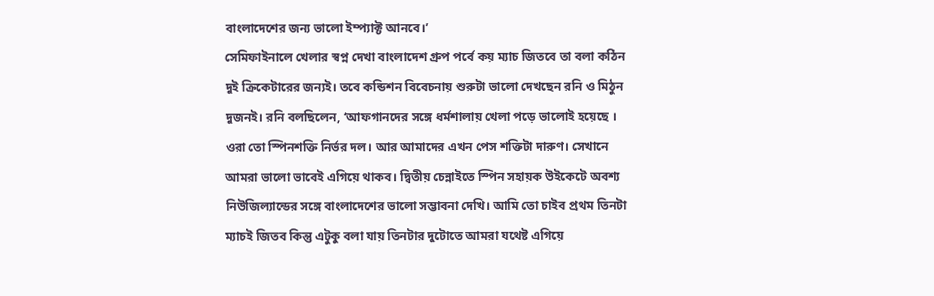বাংলাদেশের জন্য ভালো ইম্প্যাক্ট আনবে।’
সেমিফাইনালে খেলার স্বপ্ন দেখা বাংলাদেশ গ্রুপ পর্বে কয় ম্যাচ জিতবে তা বলা কঠিন দুই ক্রিকেটারের জন্যই। তবে কন্ডিশন বিবেচনায় শুরুটা ভালো দেখছেন রনি ও মিঠুন দুজনই। রনি বলছিলেন, ‘আফগানদের সঙ্গে ধর্মশালায় খেলা পড়ে ভালোই হয়েছে । ওরা তো স্পিনশক্তি নির্ভর দল। আর আমাদের এখন পেস শক্তিটা দারুণ। সেখানে আমরা ভালো ভাবেই এগিয়ে থাকব। দ্বিতীয় চেন্নাইতে স্পিন সহায়ক উইকেটে অবশ্য নিউজিল্যান্ডের সঙ্গে বাংলাদেশের ভালো সম্ভাবনা দেখি। আমি তো চাইব প্রথম তিনটা ম্যাচই জিতব কিন্তু এটুকু বলা যায় তিনটার দুটোতে আমরা যথেষ্ট এগিয়ে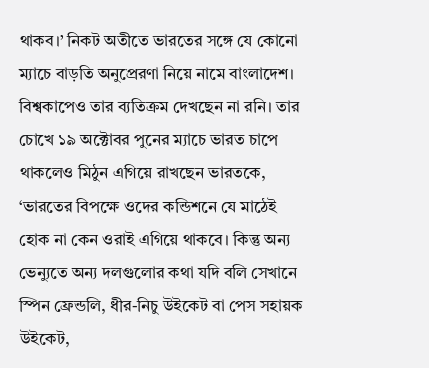থাকব।’ নিকট অতীতে ভারতের সঙ্গে যে কোনো ম্যাচে বাড়তি অনুপ্রেরণা নিয়ে নামে বাংলাদেশ। বিশ্বকাপেও তার ব্যতিক্রম দেখছেন না রনি। তার চোখে ১৯ অক্টোবর পুনের ম্যাচে ভারত চাপে থাকলেও মিঠুন এগিয়ে রাখছেন ভারতকে, ‘ভারতের বিপক্ষে ওদের কন্ডিশনে যে মাঠেই হোক না কেন ওরাই এগিয়ে থাকবে। কিন্তু অন্য ভেন্যুতে অন্য দলগুলোর কথা যদি বলি সেখানে স্পিন ফ্রেন্ডলি, ধীর-নিচু উইকেট বা পেস সহায়ক উইকেট,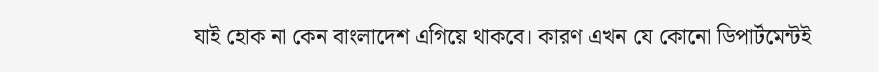যাই হোক না কেন বাংলাদেশ এগিয়ে থাকবে। কারণ এখন যে কোনো ডিপার্টমেন্টই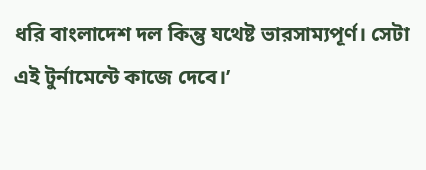ধরি বাংলাদেশ দল কিন্তু যথেষ্ট ভারসাম্যপূর্ণ। সেটা এই টুর্নামেন্টে কাজে দেবে।’